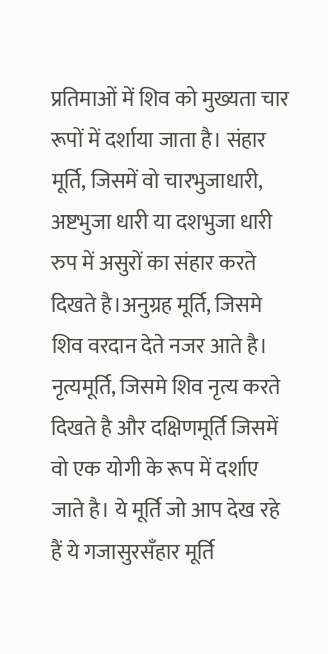प्रतिमाओं में शिव को मुख्यता चार रूपों में दर्शाया जाता है। संहार मूर्ति, जिसमें वो चारभुजाधारी, अष्टभुजा धारी या दशभुजा धारी रुप में असुरों का संहार करते दिखते है।अनुग्रह मूर्ति, जिसमे शिव वरदान देते नजर आते है। नृत्यमूर्ति, जिसमे शिव नृत्य करते दिखते है और दक्षिणमूर्ति जिसमें वो एक योगी के रूप में दर्शाए जाते है। ये मूर्ति जो आप देख रहे हैं ये गजासुरसँहार मूर्ति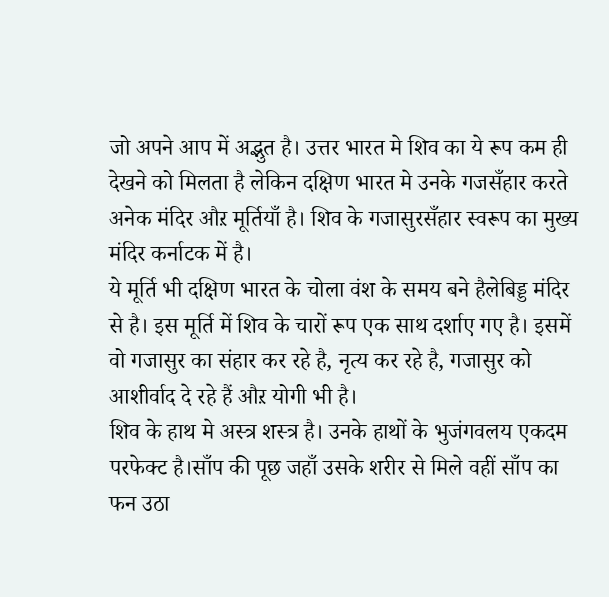जो अपने आप में अद्भुत है। उत्तर भारत मे शिव का ये रूप कम ही देखने को मिलता है लेकिन दक्षिण भारत मे उनके गजसँहार करते अनेक मंदिर औऱ मूर्तियाँ है। शिव के गजासुरसँहार स्वरूप का मुख्य मंदिर कर्नाटक में है।
ये मूर्ति भी दक्षिण भारत के चोला वंश के समय बने हैलेबिड्ड मंदिर से है। इस मूर्ति में शिव के चारों रूप एक साथ दर्शाए गए है। इसमें वो गजासुर का संहार कर रहे है, नृत्य कर रहे है, गजासुर को आशीर्वाद दे रहे हैं औऱ योगी भी है।
शिव के हाथ मे अस्त्र शस्त्र है। उनके हाथों के भुजंगवलय एकदम परफेक्ट है।साँप की पूछ जहाँ उसके शरीर से मिले वहीं साँप का फन उठा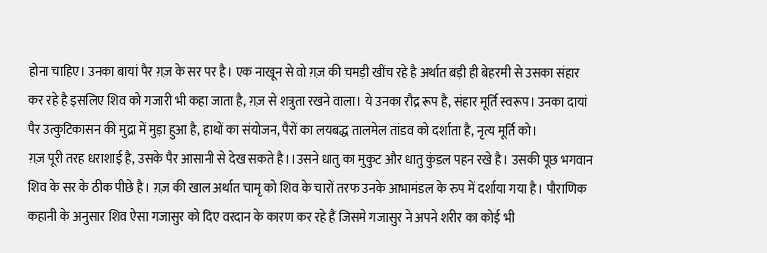होना चाहिए। उनका बायां पैर ग़ज़ के सर पर है। एक नाखून से वो ग़ज़ की चमड़ी खींच रहे है अर्थात बड़ी ही बेहरमी से उसका संहार कर रहे है इसलिए शिव को गजारी भी कहा जाता है, ग़ज़ से शत्रुता रखने वाला। ये उनका रौद्र रूप है, संहार मूर्ति स्वरूप। उनका दायां पैर उत्कुटिकासन की मुद्रा में मुड़ा हुआ है, हाथों का संयोजन, पैरों का लयबद्ध तालमेल तांडव को दर्शाता है, नृत्य मूर्ति को।
ग़ज़ पूरी तरह धराशाई है, उसके पैर आसानी से देख सकते है।।उसने धातु का मुकुट और धातु कुंडल पहन रखे है। उसकी पूछ भगवान शिव के सर के ठीक पीछे है। ग़ज़ की खाल अर्थात चामृ को शिव के चारों तरफ उनके आभामंडल के रुप में दर्शाया गया है। पौराणिक कहानी के अनुसार शिव ऐसा गजासुर को दिए वरदान के कारण कर रहे हैं जिसमे गजासुर ने अपने शरीर का कोई भी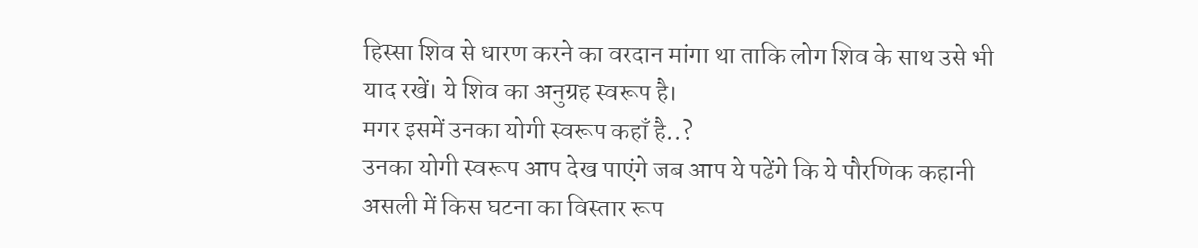हिस्सा शिव से धारण करने का वरदान मांगा था ताकि लोग शिव के साथ उसे भी याद रखें। ये शिव का अनुग्रह स्वरूप है।
मगर इसमें उनका योगी स्वरूप कहाँ है..?
उनका योगी स्वरूप आप देख पाएंगे जब आप ये पढेंगे कि ये पौरणिक कहानी असली में किस घटना का विस्तार रूप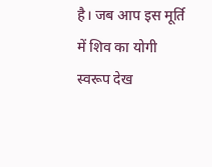है। जब आप इस मूर्ति में शिव का योगी स्वरूप देख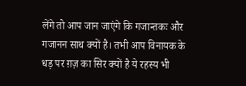लेंगे तो आप जान जाएंगे कि गजान्तकः और गजानन साथ क्यों है। तभी आप विनायक के धड़ पर ग़ज़ का सिर क्यों है ये रहस्य भी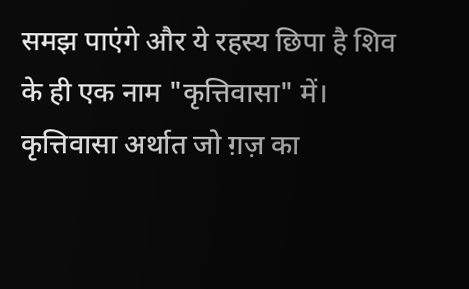समझ पाएंगे और ये रहस्य छिपा है शिव के ही एक नाम "कृत्तिवासा" में।
कृत्तिवासा अर्थात जो ग़ज़ का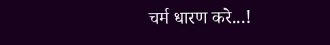चर्म धारण करे...!